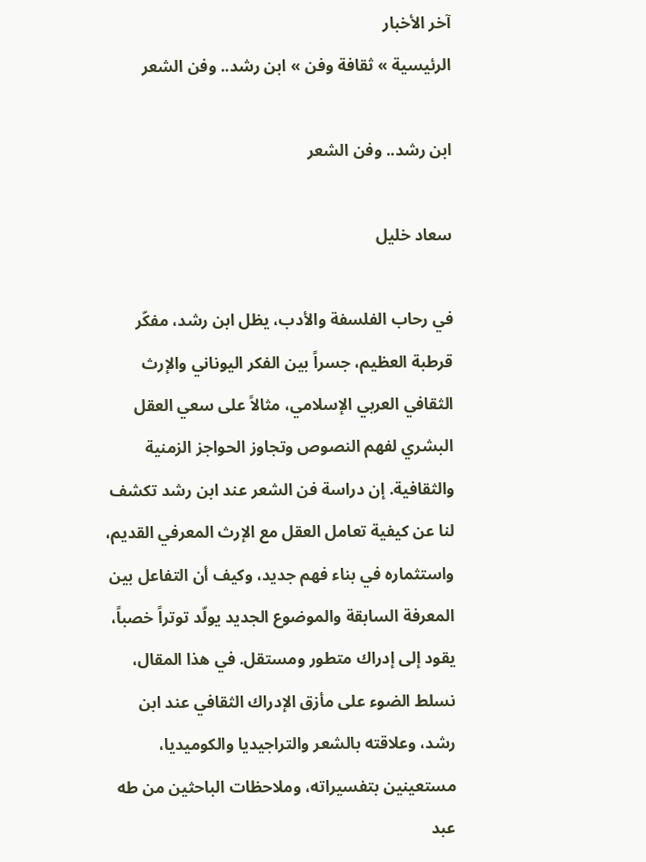آخر الأخبار
الرئيسية » ثقافة وفن » ابن رشد.. وفن الشعر

ابن رشد.. وفن الشعر

سعاد خليل

في رحاب الفلسفة والأدب، يظل ابن رشد، مفكّر قرطبة العظيم، جسراً بين الفكر اليوناني والإرث الثقافي العربي الإسلامي، مثالاً على سعي العقل البشري لفهم النصوص وتجاوز الحواجز الزمنية والثقافية. إن دراسة فن الشعر عند ابن رشد تكشف لنا عن كيفية تعامل العقل مع الإرث المعرفي القديم، واستثماره في بناء فهم جديد، وكيف أن التفاعل بين المعرفة السابقة والموضوع الجديد يولّد توتراً خصباً، يقود إلى إدراك متطور ومستقل. في هذا المقال، نسلط الضوء على مأزق الإدراك الثقافي عند ابن رشد، وعلاقته بالشعر والتراجيديا والكوميديا، مستعينين بتفسيراته، وملاحظات الباحثين من طه عبد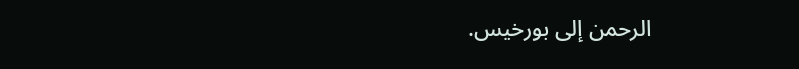الرحمن إلى بورخيس.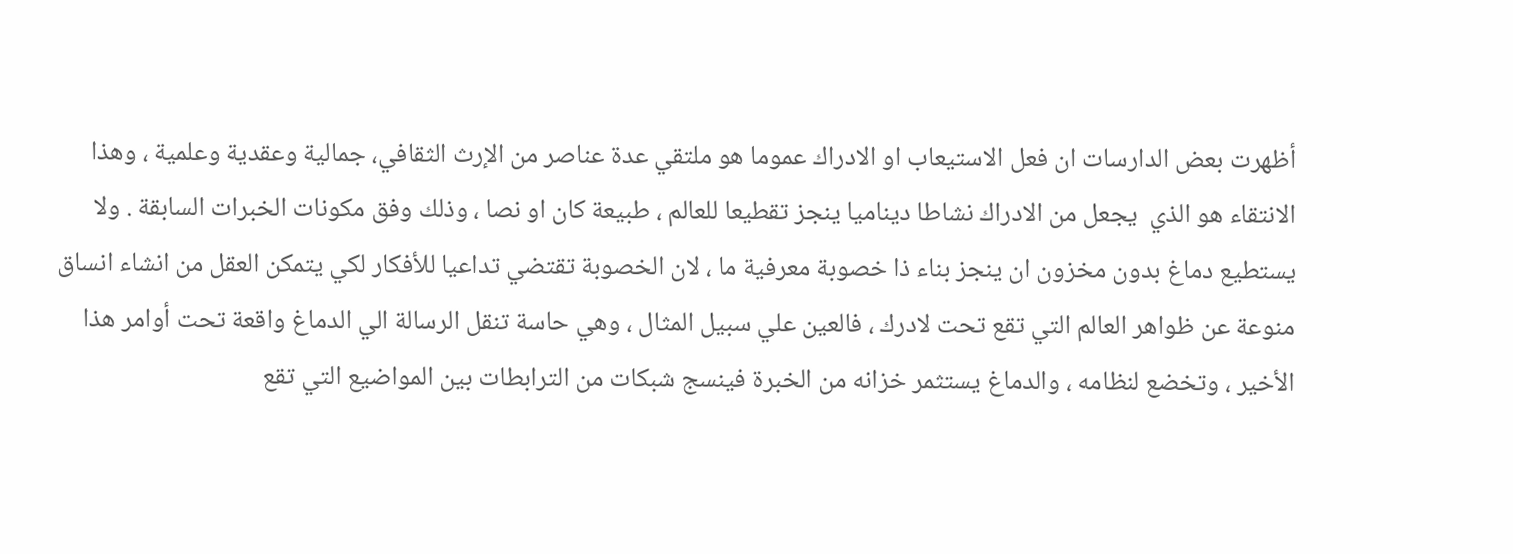أظهرت بعض الدارسات ان فعل الاستيعاب او الادراك عموما هو ملتقي عدة عناصر من الإرث الثقافي، جمالية وعقدية وعلمية ، وهذا الانتقاء هو الذي  يجعل من الادراك نشاطا ديناميا ينجز تقطيعا للعالم ، طبيعة كان او نصا ، وذلك وفق مكونات الخبرات السابقة . ولا يستطيع دماغ بدون مخزون ان ينجز بناء ذا خصوبة معرفية ما ، لان الخصوبة تقتضي تداعيا للأفكار لكي يتمكن العقل من انشاء انساق منوعة عن ظواهر العالم التي تقع تحت لادرك ، فالعين علي سبيل المثال ، وهي حاسة تنقل الرسالة الي الدماغ واقعة تحت أوامر هذا الأخير ، وتخضع لنظامه ، والدماغ يستثمر خزانه من الخبرة فينسج شبكات من الترابطات بين المواضيع التي تقع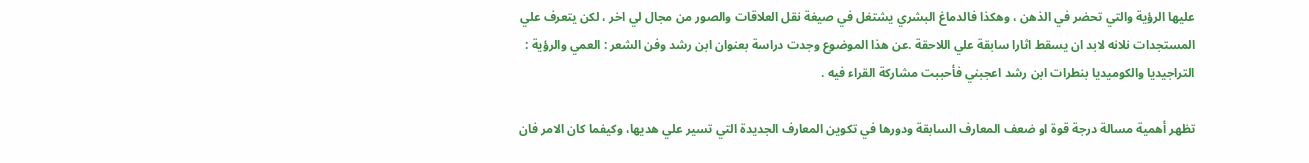عليها الرؤية والتي تحضر في الذهن ، وهكذا فالدماغ البشري يشتغل في صيغة نقل العلاقات والصور من مجال لي اخر ، لكن يتعرف علي المستجدات نلانه لابد ان يسقط اثارا سابقة علي اللاحقة .عن هذا الموضوع وجدت دراسة بعنوان ابن رشد وفن الشعر : العمي والرؤية : التراجيديا والكوميديا بنطرات ابن رشد اعجبني فأحببت مشاركة القراء فيه .

تظهر أهمية مسالة درجة قوة او ضعف المعارف السابقة ودورها في تكوين المعارف الجديدة التي تسير علي هديها، وكيفما كان الامر فان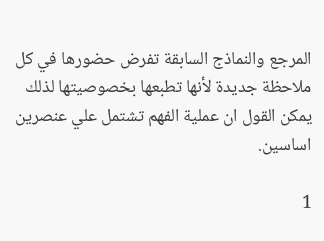المرجع والنماذج السابقة تفرض حضورها في كل ملاحظة جديدة لأنها تطبعها بخصوصيتها لذلك يمكن القول ان عملية الفهم تشتمل علي عنصرين اساسين.

1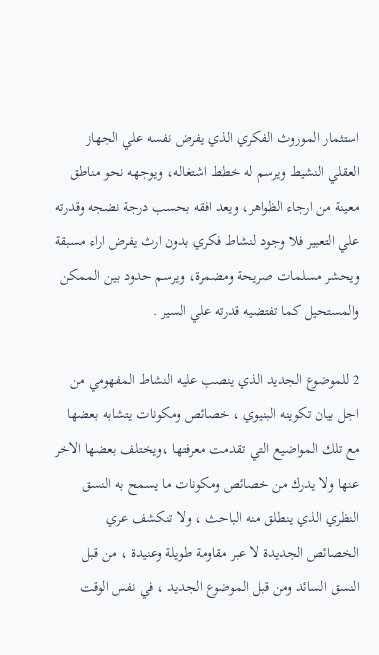استثمار الموروث الفكري الذي يفرض نفسه علي الجهاز العقلي النشيط ويرسم له خطط اشتغاله، ويوجهه نحو مناطق معينة من ارجاء الظواهر، ويعد افقه بحسب درجة نضجه وقدرته علي التعبير فلا وجود لنشاط فكري بدون ارث يفرض اراء مسبقة ويحشر مسلمات صريحة ومضمرة، ويرسم حدود بين الممكن والمستحيل كما تفتضيه قدرته علي السير .

2 للموضوع الجديد الذي ينصب عليه النشاط المفهومي من اجل بيان تكوينه البنيوي ، خصائص ومكونات يتشابه بعضها مع تلك المواضيع التي تقدمت معرفتها ،ويختلف بعضها الاخر عنها ولا يدرك من خصائص ومكونات ما يسمح به النسق النظري الذي ينطلق منه الباحث ، ولا تنكشف عري الخصائص الجديدة لا عبر مقاومة طويلة وعنيدة ، من قبل النسق السائد ومن قبل الموضوع الجديد ، في نفس الوقت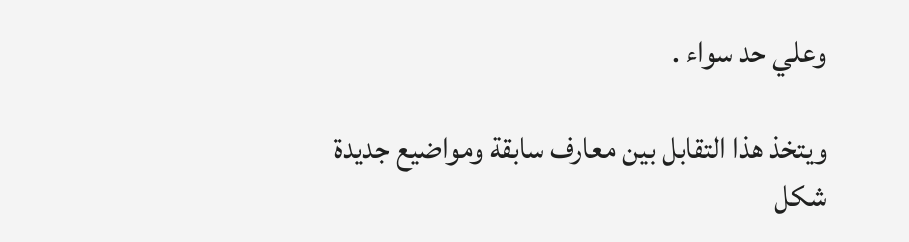وعلي حد سواء .

ويتخذ هذا التقابل بين معارف سابقة ومواضيع جديدة شكل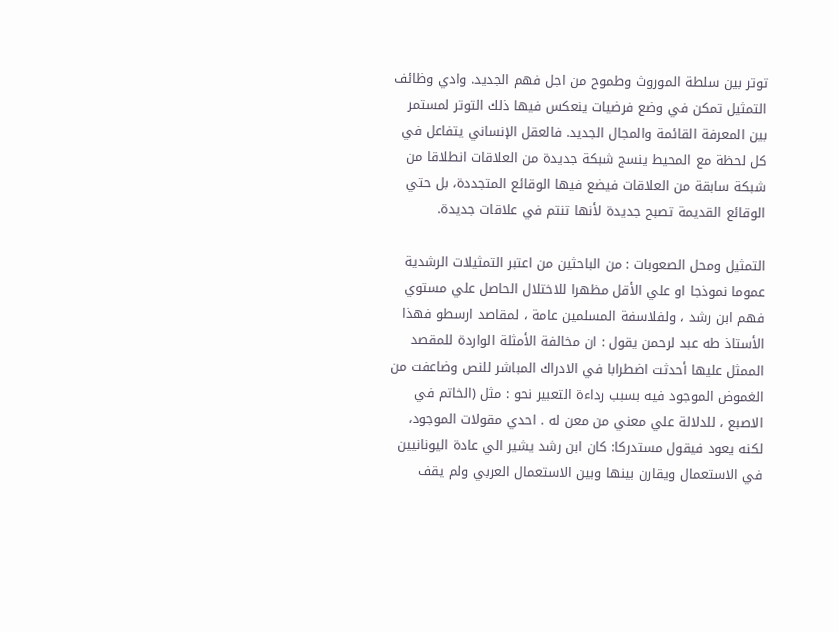توتر بين سلطة الموروث وطموح من اجل فهم الجديد. وادي وظائف التمثيل تمكن في وضع فرضيات ينعكس فيها ذلك التوتر لمستمر بين المعرفة القائمة والمجال الجديد. فالعقل الإنساني يتفاعل في كل لحظة مع المحيط ينسج شبكة جديدة من العلاقات انطلاقا من شبكة سابقة من العلاقات فيضع فيها الوقائع المتجددة، بل حتي الوقائع القديمة تصبح جديدة لأنها تنتم في علاقات جديدة.

التمثيل ومحل الصعوبات : من الباحثين من اعتبر التمثيلات الرشدية عموما نموذجا او علي الأقل مظهرا للاختلال الحاصل علي مستوي فهم ابن رشد ، ولفلاسفة المسلمين عامة ، لمقاصد ارسطو فهذا الأستاذ طه عبد لرحمن يقول : ان مخالفة الأمثلة الواردة للمقصد الممثل عليها أحدثت اضطرابا في الادراك المباشر للنص وضاعفت من الغموض الموجود فيه بسبب رداءة التعبير نحو : مثل (الخاتم في الاصبع ، للدلالة علي معني من معن له . احدي مقولات الموجود، لكنه يعود فيقول مستدركا: كان ابن رشد يشير الي عادة اليونانيين في الاستعمال ويقارن بينها وبين الاستعمال العربي ولم يقف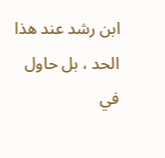ابن رشد عند هذا الحد ، بل حاول في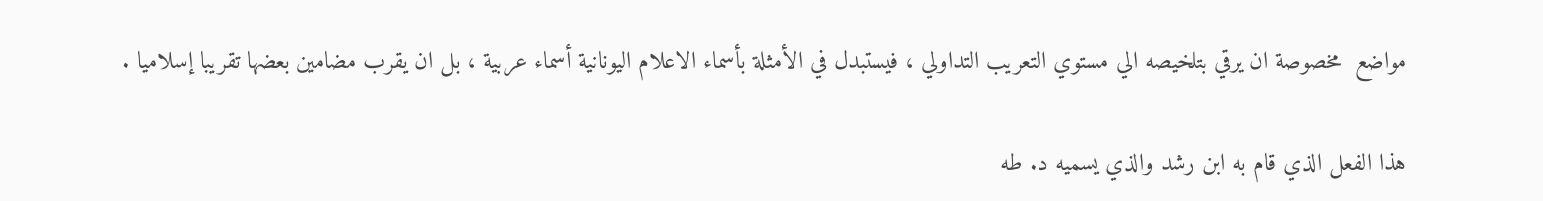مواضع  مخصوصة ان يرقي بتلخيصه الي مستوي التعريب التداولي ، فيستبدل في الأمثلة بأسماء الاعلام اليونانية أسماء عربية ، بل ان يقرب مضامين بعضها تقريبا إسلاميا .

هذا الفعل الذي قام به ابن رشد والذي يسميه د. طه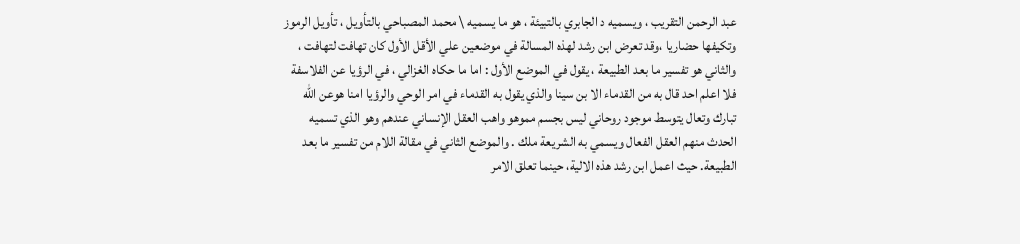عبد الرحمن التقريب ، ويسميه د الجابري بالتبيئة ، هو ما يسميه \ محمد المصباحي بالتأويل ، تأويل الرموز وتكيفها حضاريا ،وقد تعرض ابن رشد لهذه المسالة في موضعين علي الأقل الأول كان تهافت لتهافت ، والثاني هو تفسير ما بعد الطبيعة ، يقول في الموضع الأول : اما ما حكاه الغزالي ، في الرؤيا عن الفلاسفة فلا اعلم احد قال به من القدماء الا بن سينا والذي يقول به القدماء في امر الوحي والرؤيا امنا هوعن الله تبارك وتعال يتوسط موجود روحاني ليس بجسم مموهو واهب العقل الإنساني عندهم وهو الذي تسميه الحدث منهم العقل الفعال ويسمي به الشريعة ملك . والموضع الثاني في مقالة اللام من تفسير ما بعد الطبيعة. حيث اعمل ابن رشد هذه الالية، حينما تعلق الامر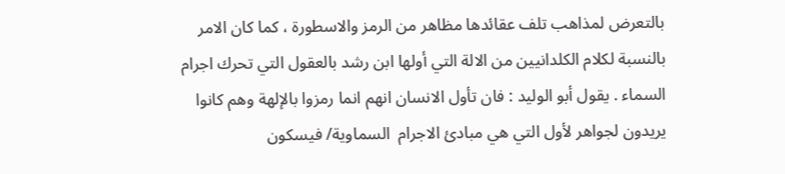بالتعرض لمذاهب تلف عقائدها مظاهر من الرمز والاسطورة ، كما كان الامر بالنسبة لكلام الكلدانيين من الالة التي أولها ابن رشد بالعقول التي تحرك اجرام السماء . يقول أبو الوليد : فان تأول الانسان انهم انما رمزوا بالإلهة وهم كانوا يريدون لجواهر لأول التي هي مبادئ الاجرام  السماوية/ فيسكون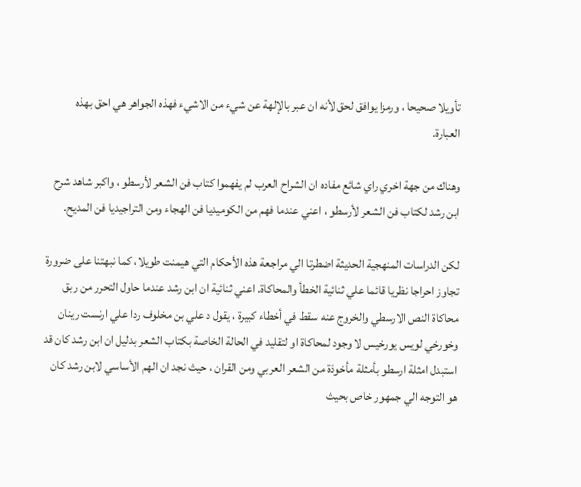تأويلا صحيحا ، ورمزا يوافق لحق لأنه ان عبر بالإلهة عن شيء من الاشيء فهذه الجواهر هي احق بهذه العبارة.

وهناك من جهة اخري راي شائع مفاده ان الشراح العرب لم يفهموا كتاب فن الشعر لأرسطو ، واكبر شاهد شرح ابن رشد لكتاب فن الشعر لأرسطو ، اعني عندما فهم من الكوميديا فن الهجاء ومن التراجيديا فن المديح.

لكن الدراسات المنهجية الحديثة اضطرتا الي مراجعة هذه الأحكام التي هيمنت طويلا، كما نبهتنا على ضرورة تجاوز احراجا نظريا قائما علي ثنائية الخطأ والمحاكاة. اعني ثنائية ان ابن رشد عندما حاول التحرر من ربق محاكاة النص الارسطي والخروج عنه سقط في أخطاء كبيرة ، يقول د علي بن مخلوف ردا علي ارنست رينان وخورخي لويس يورخيس لا وجود لمحاكاة او لتقليد في الحالة الخاصة بكتاب الشعر بدليل ان ابن رشد كان قد استبدل امثلة ارسطو بأمثلة مأخوذة من الشعر العربي ومن القران ، حيث نجد ان الهم الأساسي لابن رشد كان هو التوجه الي جمهور خاص بحيث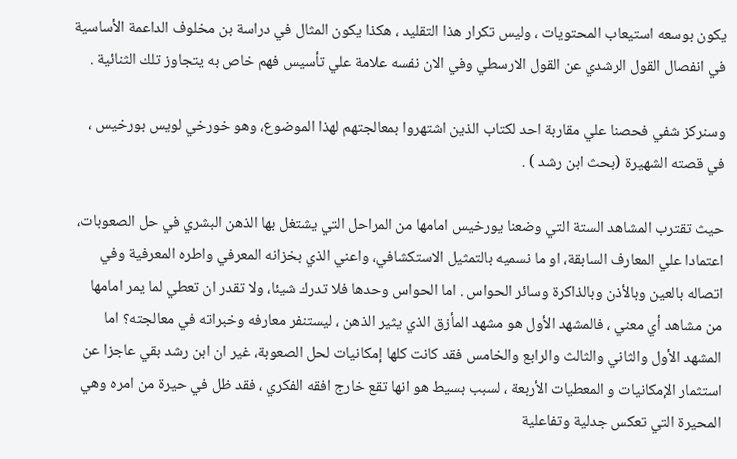يكون بوسعه استيعاب المحتويات ، وليس تكرار هذا التقليد ، هكذا يكون المثال في دراسة بن مخلوف الداعمة الأساسية في انفصال القول الرشدي عن القول الارسطي وفي الان نفسه علامة علي تأسيس فهم خاص به يتجاوز تلك الثنائية .

وسنركز شفي فحصنا علي مقاربة احد لكتاب الذين اشتهروا بمعالجتهم لهذا الموضوع، وهو خورخي لويس بورخيس ، في قصته الشهيرة (بحث ابن رشد ) .

حيث تقترب المشاهد الستة التي وضعنا يورخيس امامها من المراحل التي يشتغل بها الذهن البشري في حل الصعوبات، اعتمادا علي المعارف السابقة، او ما نسميه بالتمثيل الاستكشافي، واعني الذي بخزانه المعرفي واطره المعرفية وفي اتصاله بالعين وبالأذن وبالذاكرة وسائر الحواس . اما الحواس وحدها فلا تدرك شيئا، ولا تقدر ان تعطي لما يمر امامها من مشاهد أي معني ، فالمشهد الأول هو مشهد المأزق الذي يثير الذهن ، ليستنفر معارفه وخبراته في معالجته؟ اما المشهد الأول والثاني والثالث والرابع والخامس فقد كانت كلها إمكانيات لحل الصعوبة، غير ان ابن رشد بقي عاجزا عن استثمار الإمكانيات و المعطيات الأربعة ، لسبب بسيط هو انها تقع خارج افقه الفكري ، فقد ظل في حيرة من امره وهي المحيرة التي تعكس جدلية وتفاعلية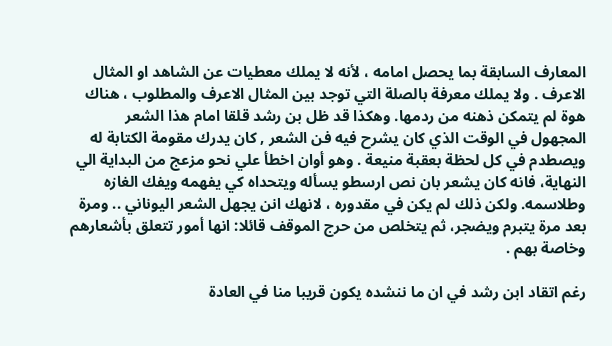المعارف السابقة بما يحصل امامه ، لأنه لا يملك معطيات عن الشاهد او المثال الاعرف . ولا يملك معرفة بالصلة التي توجد بين المثال الاعرف والمطلوب ، هناك هوة لم يتمكن ذهنه من ردمها. وهكذا قد ظل بن رشد قلقا امام هذا الشعر المجهول في الوقت الذي كان يشرح فيه فن الشعر , كان يدرك مقومة الكتابة له ويصطدم في كل لحظة بعقبة منيعة . وهو أوان اخطأ علي نحو مزعج من البداية الي النهاية، فانه كان يشعر بان نص ارسطو يسأله ويتحداه كي يفهمه ويفك الغازه وطلاسمه. ولكن ذلك لم يكن في مقدوره ، لانهك انن يجهل الشعر اليوناني .. ومرة بعد مرة يتبرم ويضجر، ثم يتخلص من حرج الموقف قائلا: انها أمور تتعلق بأشعارهم وخاصة بهم .

رغم اتقاد ابن رشد في ان ما ننشده يكون قريبا منا في العادة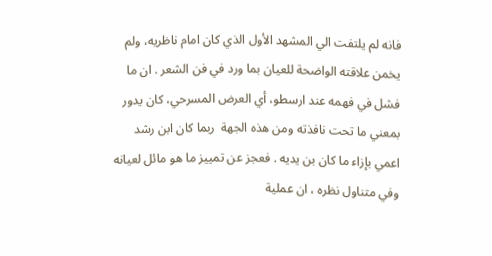فانه لم يلتفت الي المشهد الأول الذي كان امام ناظريه، ولم يخمن علاقته الواضحة للعيان بما ورد في فن الشعر . ان ما فشل في فهمه عند ارسطو، أي العرض المسرحي، كان يدور بمعني ما تحت نافذته ومن هذه الجهة  ربما كان ابن رشد اعمي بإزاء ما كان بن يديه . فعجز عن تمييز ما هو مائل لعيانه وفي متناول نظره ، ان عملية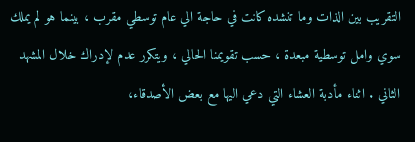التقريب بين الذات وما تنشده كانت في حاجة الي عام توسطي مقرب ، بينما هو لم يملك سوي وامل توسطية مبعدة ، حسب تقويمنا الحالي ، ويتكرر عدم لإدراك خلال المشهد الثاني . اثناء مأدبة العشاء التي دعي اليها مع بعض الأصدقاء،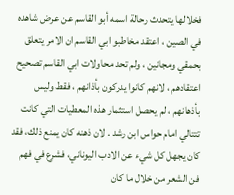فخلالها يتحدث رحالة اسمه أبو القاسم عن عرض شاهده في الصين ، اعتقد مخاطبو ابي القاسم ان الامر يتعلق بحمقي ومجانين ، ولم تحد محاولات ابي القاسم تصحيح اعتقادهم ، لانهم كانوا يدركون بأذانهم ، فقط وليس بأذهانهم ، لم يحصل استثمار هذه المعطيات التي كانت تتتالي امام حواس ابن رشد . لان ذهنه كان يمنع ذلك، فقد كان يجهل كل شيء عن الادب اليوناني، فشرع في فهم فن الشعر من خلال ما كان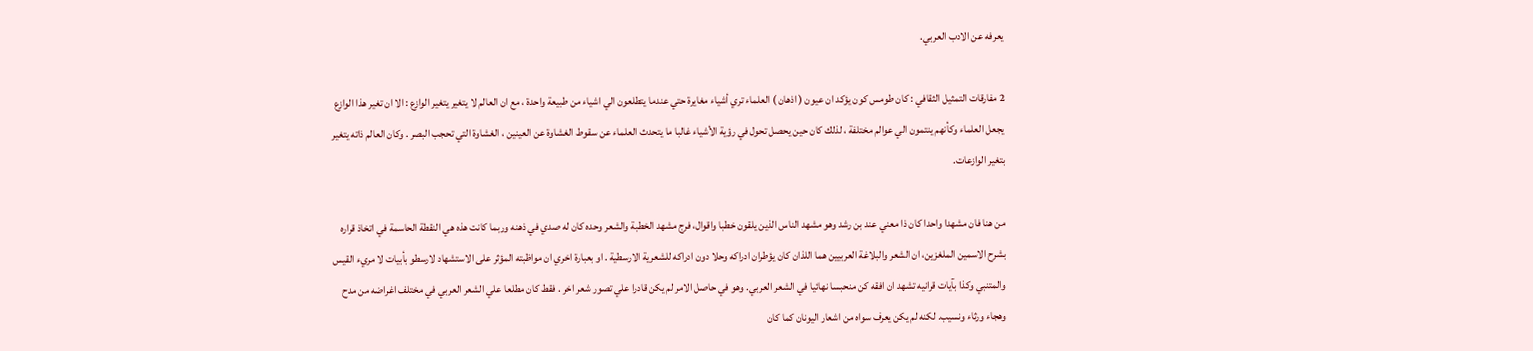يعرفه عن الادب العربي.

2 مفارقات التمثيل الثقافي : كان طومس كون يؤكد ان عيون ( اذهان ) العلماء تري أشياء مغايرة حتي عندما يتطلعون الي اشياء من طبيعة واحدة ، مع ان العالم لا يتغير يتغير الوازع : الا ان تغير هذا الوازع يجعل العلماء وكأنهم ينتمون الي عوالم مختلفة ، لذلك كان حين يحصل تحول في رؤية الأشياء غالبا ما يتحدث العلماء عن سقوط الغشاوة عن العينين ، الغشاوة التي تحجب البصر . وكان العالم ذاته يتغير بتغير الوازعات.

من هنا فان مشهدا واحدا كان ذا معني عند بن رشد وهو مشهد الناس الذين يلقون خطبا واقوال، فرج مشهد الخطبة والشعر وحده كان له صدي في ذهنه وربما كانت هذه هي النقطة الحاسمة في اتخاذ قراره بشرح الاسمين الملغزين، ان الشعر والبلاغة العربيين هما اللذان كان يؤطران ادراكه وحلا دون ادراكه للشعرية الارسطية . او بعبارة اخري ان مواظبته المؤثر على الاستشهاد لارسطو بأبيات لا مريء القيس والمتنبي وكذا بآيات قرانيه تشهد ان افقه كن منحبسا نهائيا في الشعر العربي. وهو في حاصل الامر لم يكن قادرا علي تصور شعر اخر . فقط كان مطلعا علي الشعر العربي في مختلف اغراضه من مدح وهجاء ورثاء ونسيب. لكنه لم يكن يعرف سواه من اشعار اليونان كما كان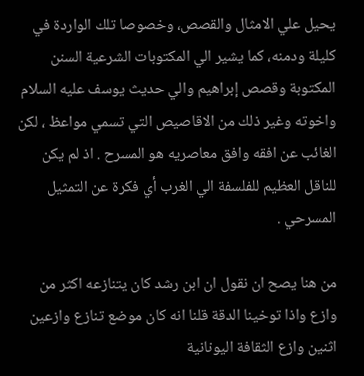يحيل علي الامثال والقصص، وخصوصا تلك الواردة في كليلة ودمنه، كما يشير الي المكتوبات الشرعية السنن المكتوبة وقصص إبراهيم والي حديث يوسف عليه السلام  واخوته وغير ذلك من الاقاصيص التي تسمي مواعظ ، لكن الغائب عن افقه وافق معاصريه هو المسرح . اذ لم يكن للناقل العظيم للفلسفة الي الغرب أي فكرة عن التمثيل المسرحي .

من هنا يصح ان نقول ان ابن رشد كان يتنازعه اكثر من وازع واذا توخينا الدقة قلنا انه كان موضع تنازع وازعين اثنين وازع الثقافة اليونانية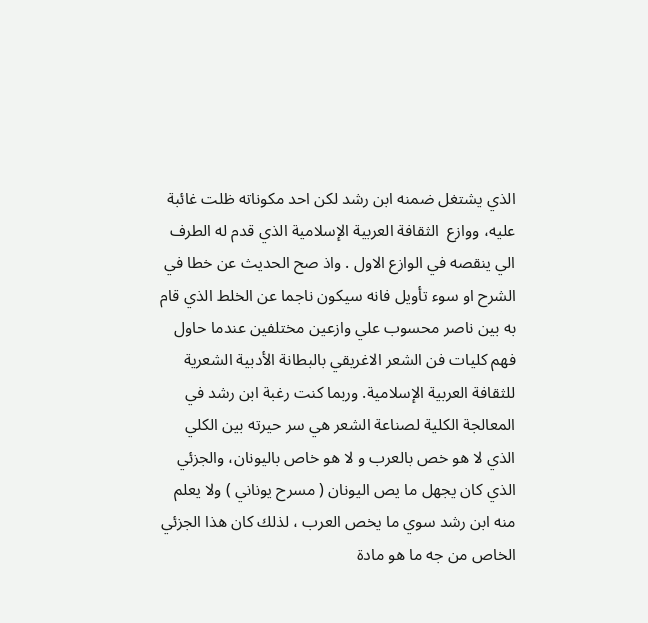الذي يشتغل ضمنه ابن رشد لكن احد مكوناته ظلت غائبة عليه، ووازع  الثقافة العربية الإسلامية الذي قدم له الطرف الي ينقصه في الوازع الاول . واذ صح الحديث عن خطا في الشرح او سوء تأويل فانه سيكون ناجما عن الخلط الذي قام به بين ناصر محسوب علي وازعين مختلفين عندما حاول فهم كليات فن الشعر الاغريقي بالبطانة الأدبية الشعرية للثقافة العربية الإسلامية. وربما كنت رغبة ابن رشد في المعالجة الكلية لصناعة الشعر هي سر حيرته بين الكلي الذي لا هو خص بالعرب و لا هو خاص باليونان، والجزئي الذي كان يجهل ما يص اليونان ( مسرح يوناني ) ولا يعلم منه ابن رشد سوي ما يخص العرب ، لذلك كان هذا الجزئي الخاص من جه ما هو مادة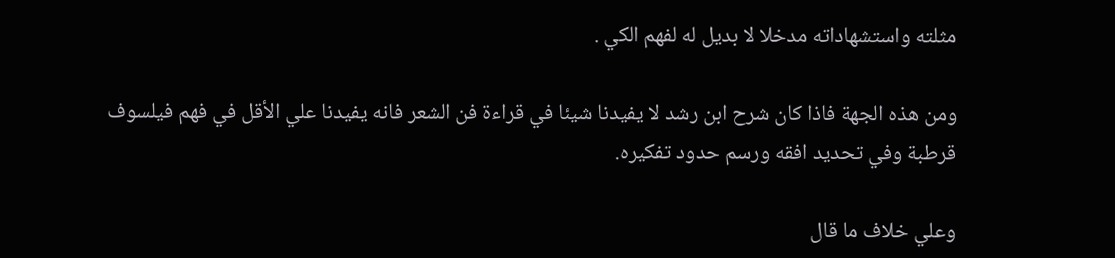مثلته واستشهاداته مدخلا لا بديل له لفهم الكي .

ومن هذه الجهة فاذا كان شرح ابن رشد لا يفيدنا شيئا في قراءة فن الشعر فانه يفيدنا علي الأقل في فهم فيلسوف قرطبة وفي تحديد افقه ورسم حدود تفكيره.

وعلي خلاف ما قال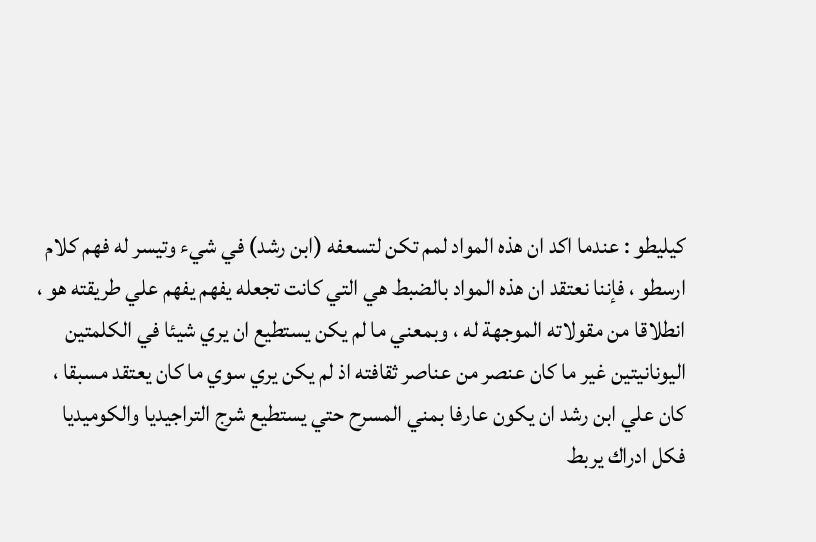كيليطو : عندما اكد ان هذه المواد لمم تكن لتسعفه (ابن رشد) في شيء وتيسر له فهم كلام ارسطو ، فإننا نعتقد ان هذه المواد بالضبط هي التي كانت تجعله يفهم يفهم علي طريقته هو ، انطلاقا من مقولاته الموجهة له ، وبمعني ما لم يكن يستطيع ان يري شيئا في الكلمتين اليونانيتين غير ما كان عنصر من عناصر ثقافته اذ لم يكن يري سوي ما كان يعتقد مسبقا ، كان علي ابن رشد ان يكون عارفا بمني المسرح حتي يستطيع شرج التراجيديا والكوميديا  فكل ادراك يربط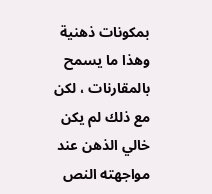بمكونات ذهنية  وهذا ما يسمح بالمقارنات ، لكن مع ذلك لم يكن خالي الذهن عند مواجهته النص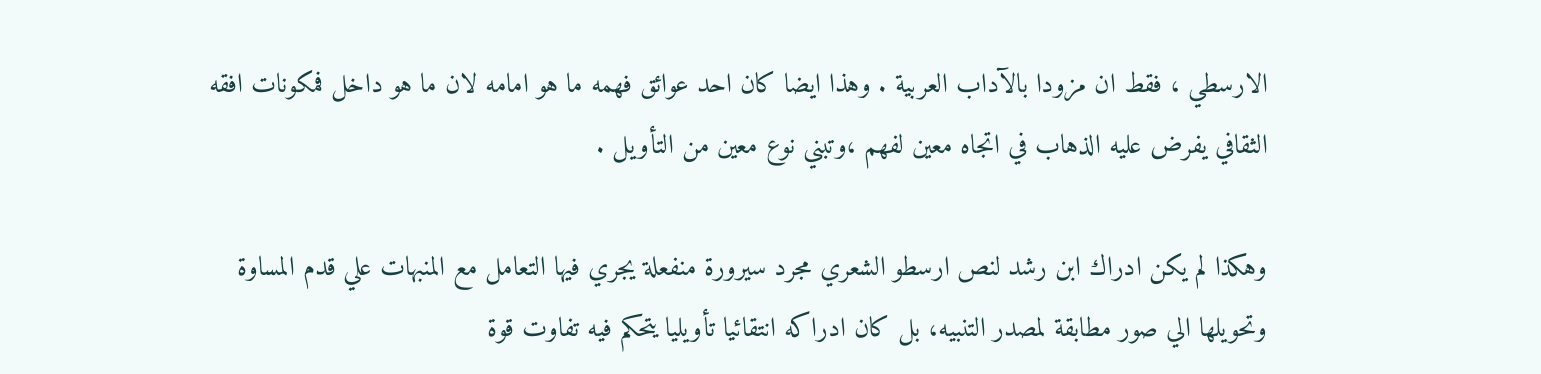الارسطي ، فقط ان مزودا بالآداب العربية . وهذا ايضا كان احد عوائق فهمه ما هو امامه لان ما هو داخل فمكونات افقه الثقافي يفرض عليه الذهاب في اتجاه معين لفهم ،وتبني نوع معين من التأويل .

وهكذا لم يكن ادراك ابن رشد لنص ارسطو الشعري مجرد سيرورة منفعلة يجري فيها التعامل مع المنبهات علي قدم المساوة وتحويلها الي صور مطابقة لمصدر التنبيه، بل كان ادراكه انتقائيا تأويليا يتحكم فيه تفاوت قوة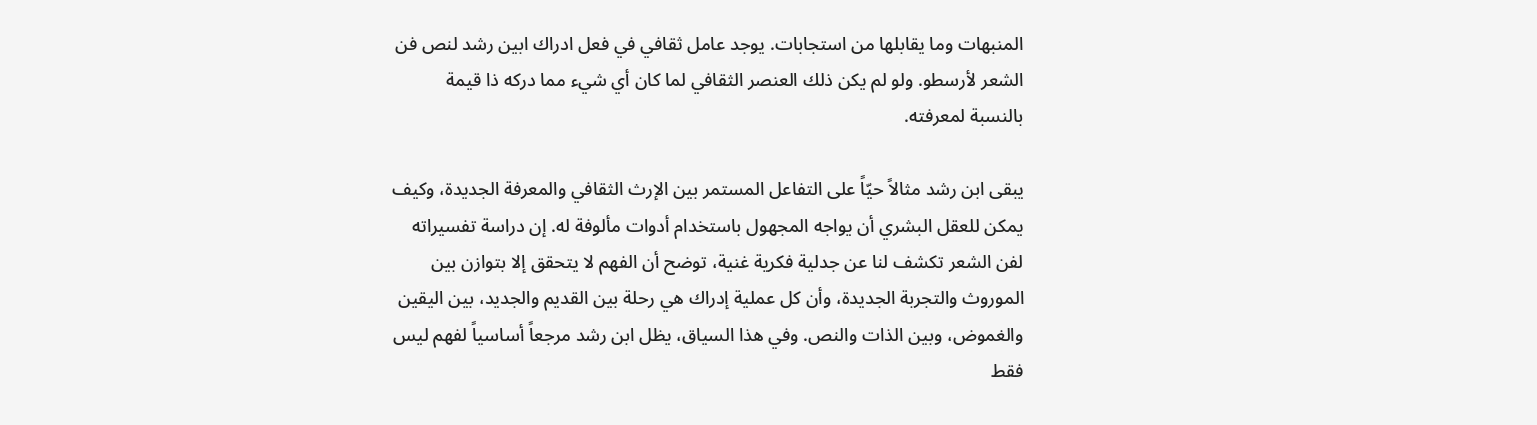المنبهات وما يقابلها من استجابات. يوجد عامل ثقافي في فعل ادراك ابين رشد لنص فن الشعر لأرسطو. ولو لم يكن ذلك العنصر الثقافي لما كان أي شيء مما دركه ذا قيمة بالنسبة لمعرفته.

يبقى ابن رشد مثالاً حيّاً على التفاعل المستمر بين الإرث الثقافي والمعرفة الجديدة، وكيف يمكن للعقل البشري أن يواجه المجهول باستخدام أدوات مألوفة له. إن دراسة تفسيراته لفن الشعر تكشف لنا عن جدلية فكرية غنية، توضح أن الفهم لا يتحقق إلا بتوازن بين الموروث والتجربة الجديدة، وأن كل عملية إدراك هي رحلة بين القديم والجديد، بين اليقين والغموض، وبين الذات والنص. وفي هذا السياق، يظل ابن رشد مرجعاً أساسياً لفهم ليس فقط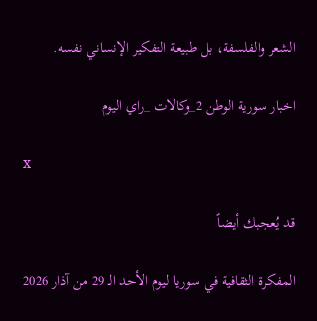الشعر والفلسفة، بل طبيعة التفكير الإنساني نفسه.

اخبار سورية الوطن 2_وكالات _راي اليوم

x

قد يُعجبك أيضاً

المفكرة الثقافية في سوريا ليوم الأحد الـ 29 من آذار 2026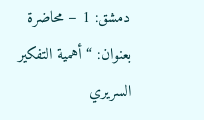دمشق: 1 – محاضرة بعنوان: “أهمية التفكير السريري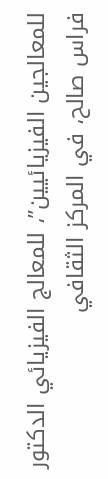للمعالجين الفيزيائيين”، للمعالج الفيزيائي الدكتور فراس صالح، في المركز الثقافي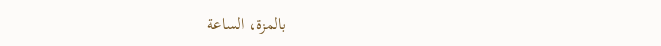بالمزة، الساعة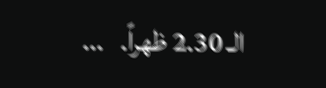الـ 2.30 ظهراً.   ...